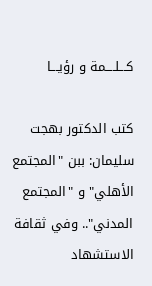كـــلــــمة و رؤيـــا

كتب الدكتور بهجت سليمان: ببن "المجتمع الأهلي" و "المجتمع المدني".. وفي ثقافة الاستشهاد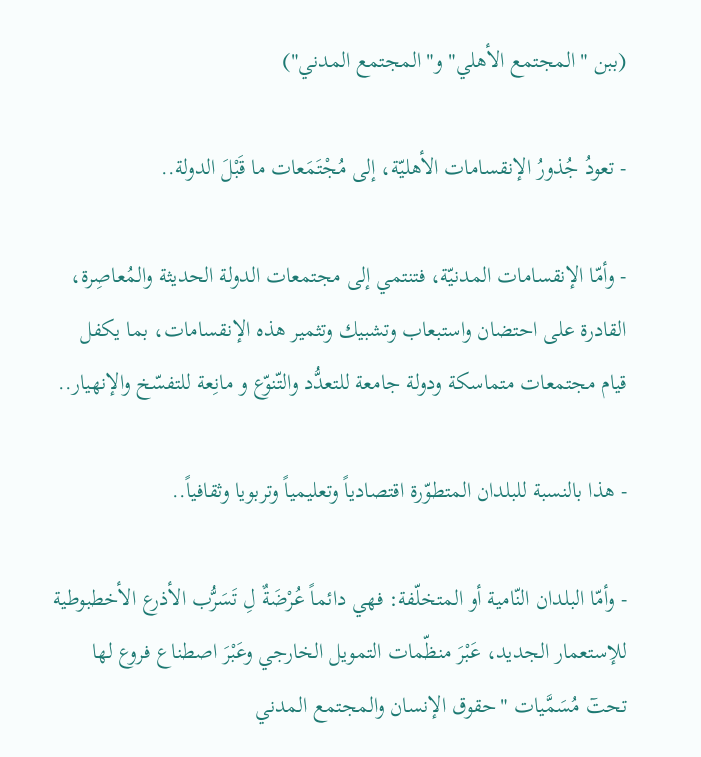(ببن "المجتمع الأهلي" و"المجتمع المدني")

- تعودُ جُذورُ الإنقسامات الأهليّة، إلى مُجْتَمَعات ما قَبْلَ الدولة..

- وأمّا الإنقسامات المدنيّة، فتنتمي إلى مجتمعات الدولة الحديثة والمُعاصِرة، القادرة على احتضان واستبعاب وتشبيك وتثمير هذه الإنقسامات، بما يكفل  قيام مجتمعات متماسكة ودولة جامعة للتعدُّد والتّنوّع و مانِعة للتفسّخ والإنهيار..

- هذا بالنسبة للبلدان المتطوّرة اقتصادياً وتعليمياً وتربويا وثقافياً..

- وأمّا البلدان النّامية أو المتخلّفة: فهي دائماً عُرْضَةٌ لِ تَسَرُّب الأذرع الأخطبوطية للإستعمار الجديد، عَبْرَ منظّمات التمويل الخارجي وعَبْرَ اصطناع فروع لها تحتٓ مُسَمَّيات "حقوق الإنسان والمجتمع المدني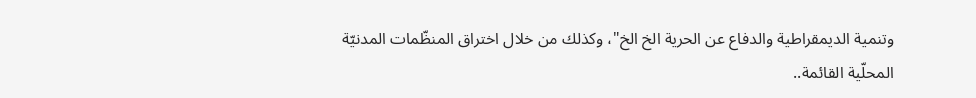وتنمية الديمقراطية والدفاع عن الحرية الخ الخ"، وكذلك من خلال اختراق المنظّمات المدنيّة المحلّية القائمة..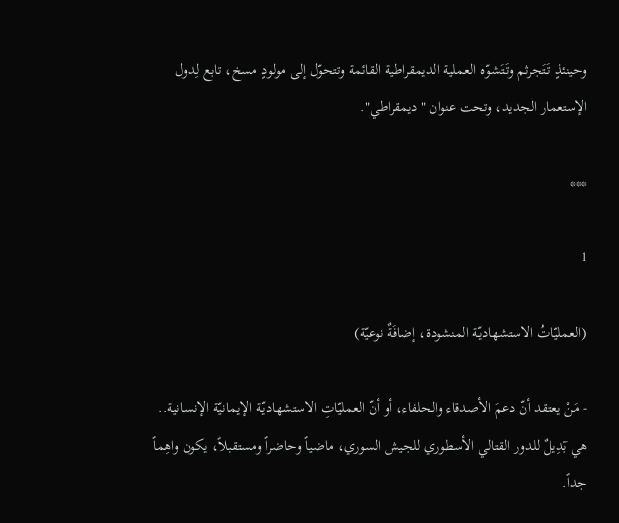وحينئذٍ تَتَجرثم وتَتَشوّه العملية الديمقراطية القائمة وتتحوّل إلى مولودٍ مسخ، تابع لِدول الإستعمار الجديد، وتحت عنوان "ديمقراطي".

***

1

(العمليّاتُ الاستشهاديّة المنشودة، إضافَةٌ نوعيّة)

- مَنْ يعتقد أنّ دعمَ الأصدقاء والحلفاء، أو أنّ العمليّاتِ الاستشهاديّة الإيمانيّة الإنسانية.. هي بٓدِيلٌ للدور القتالي الأسطوري للجيش السوري، ماضياً وحاضراً ومستقبلاً، يكون واهِماً جداً.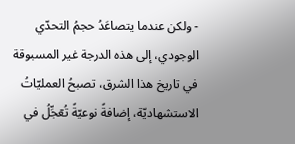- ولكن عندما يتصاعَدُ حجمُ التحدّي الوجودي، إلى هذه الدرجة غير المسبوقة في تاريخ هذا الشرق، تصبحُ العمليّاتُ الاستشهاديّة، إضافةً نوعيّةً تُعٓجِّلُ في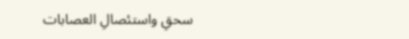سحقِ واستئصالِ العصابات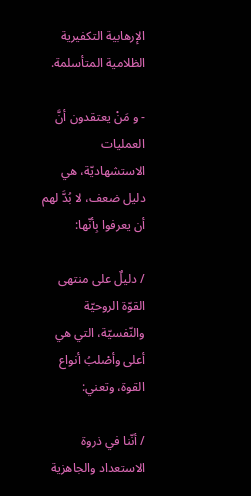الإرهابية التكفيرية الظلامية المتأسلمة.

- و مَنْ يعتقدون أنَّ العمليات الاستشهاديّة، هي دليل ضعف، لا بُدَّ لهم أن يعرفوا بِأنّها:

/ دليلٌ على منتهى القوّة الروحيّة والنّفسيّة، التي هي أعلى وأصْلبُ أنواع القوة، وتعني:

/ أنّنا في ذروة الاستعداد والجاهزية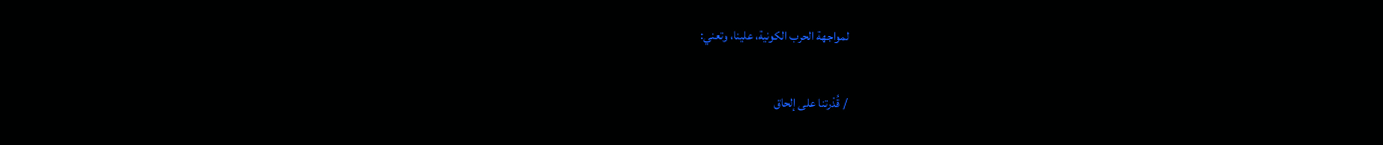لمواجهة الحرب الكونية، علينا، وتعني:

/ قُدْرتنا على إلحاق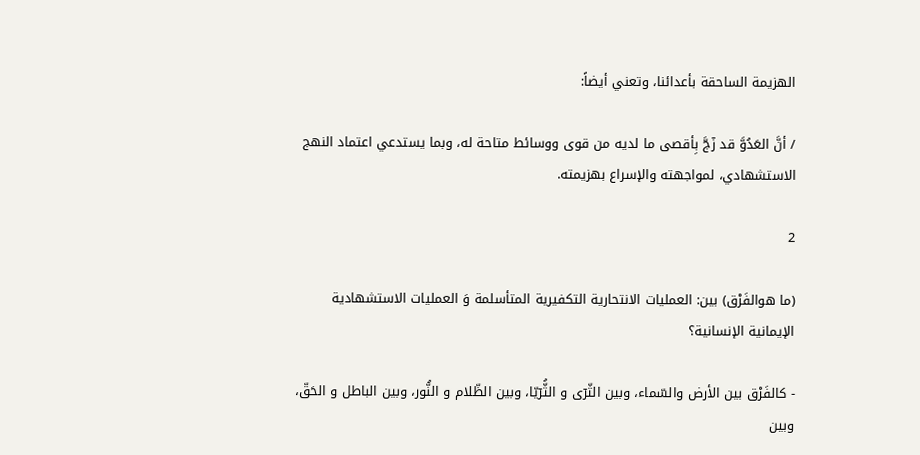الهزيمة الساحقة بأعدائنا، وتعني أيضاً:

/ أنَّ العَدُوَّ قد زٓجَّ بِأقصى ما لديه من قوى ووسائط متاحة له، وبما يستدعي اعتماد النهج الاستشهادي، لمواجهته والإسراع بهزيمته.

2

(ما هوالفَرْق) بين: العمليات الانتحارية التكفيرية المتأسلمة وَ العمليات الاستشهادية الإيمانية الإنسانية؟

- كالفَرْق بين الأرض والسّماء، وبين الثّرٓى و الثُّرٓيّا، وبين الظّلام و النُّور، وبين الباطل و الحَقّ، وبين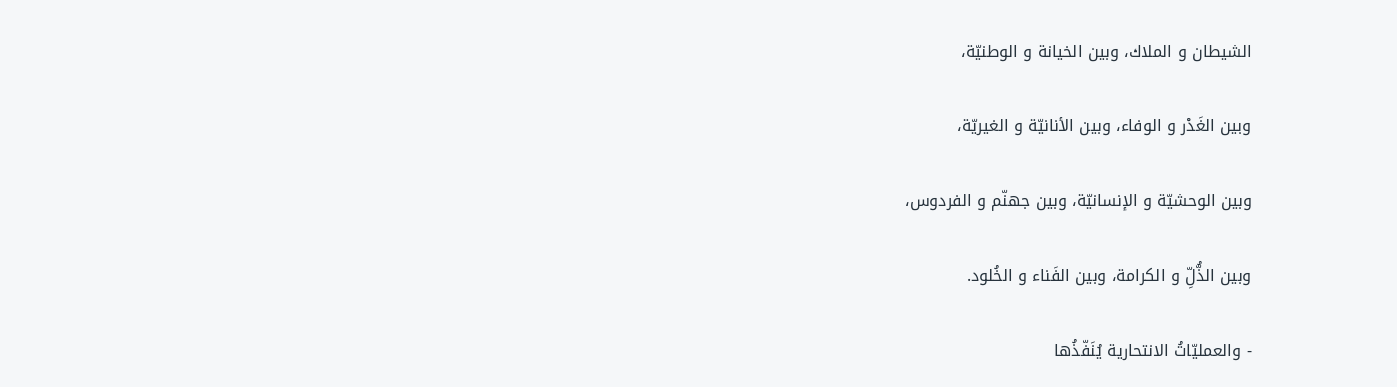الشيطان و الملاك، وبين الخيانة و الوطنيّة،

وبين الغَدْر و الوفاء، وبين الأنانيّة و الغيريّة،

وبين الوحشيّة و الإنسانيّة، وبين جهنّم و الفردوس،

وبين الذُّلِّ و الكرامة، وبين الفَناء و الخُلود.

- والعمليّاتُ الانتحارية يُنَفّذُها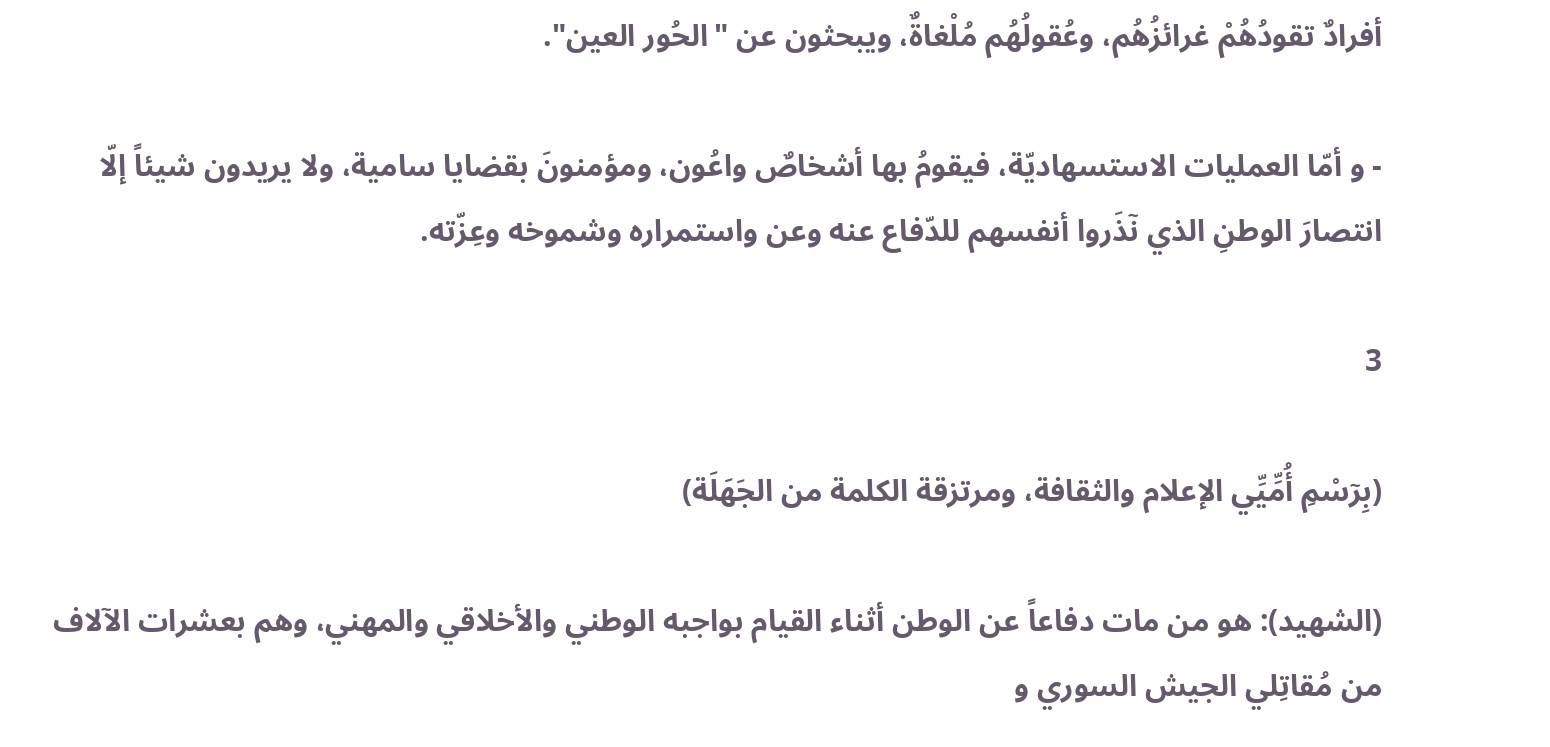أفرادٌ تقودُهُمْ غرائزُهُم، وعُقولُهُم مُلْغاةٌ، ويبحثون عن "الحُور العين".

- و أمّا العمليات الاستسهاديّة، فيقومُ بها أشخاصٌ واعُون، ومؤمنونَ بقضايا سامية، ولا يريدون شيئاً إلّا انتصارَ الوطنِ الذي نٓذَروا أنفسهم للدّفاع عنه وعن واستمراره وشموخه وعِزّته.

3

(بِرٓسْمِ أُمِّيِّي الإعلام والثقافة، ومرتزقة الكلمة من الجَهَلَة)

(الشهيد): هو من مات دفاعاً عن الوطن أثناء القيام بواجبه الوطني والأخلاقي والمهني، وهم بعشرات الآلاف من مُقاتِلي الجيش السوري و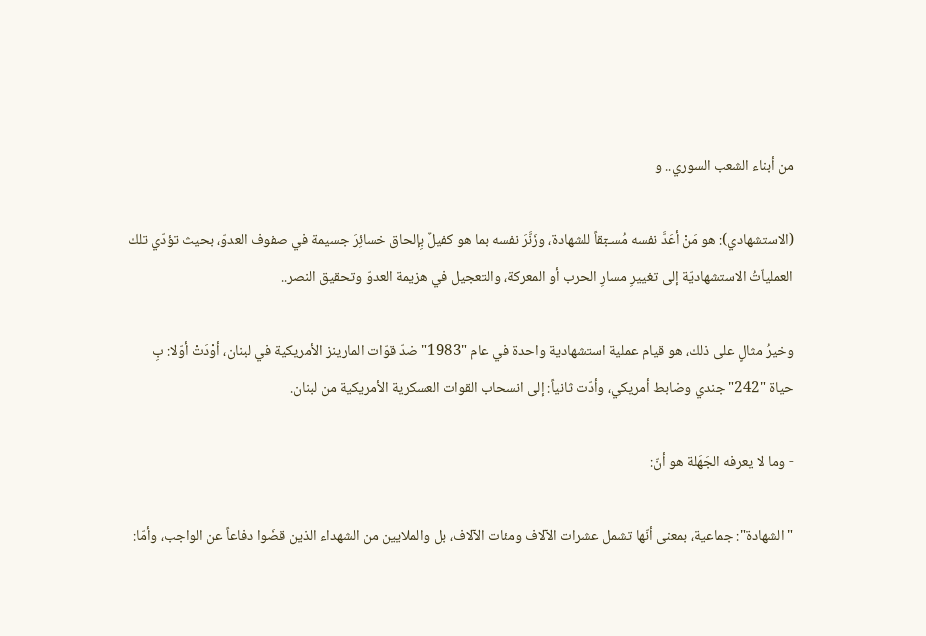من أبناء الشعب السوري.. و

(الاستشهادي): هو مَنْ أعَدَّ نفسه مُسـبٓقاً للشهادة، وزَنَّرَ نفسه بما هو كفيلٌ بِإلحاق خسائِرَ جسيمة في صفوف العدوّ، بحيث تؤدّي تلك العملياّتُ الاستشهاديّة إلى تغييرِ مسارِ الحرب أو المعركة، والتعجيل في هزيمة العدوّ وتحقيق النصر..

وخيرُ مثالٍ على ذلك، هو قيام عملية استشهادية واحدة في عام "1983" ضدّ قوّات المارينز الأمريكية في لبنان، أوْدَتْ أوّلا: بِ حياة "242" جندي وضابط أمريكي، وأدّت ثانياً: إلى انسحاب القوات العسكرية الأمريكية من لبنان.

- وما لا يعرفه الجَهَلة هو أنّ:

"الشهادة": جماعية، بمعنى أنّها تشمل عشرات الآلاف ومئات الآلاف، بل والملايين من الشهداء الذين قضَوا دفاعاً عن الواجب، وأمّا: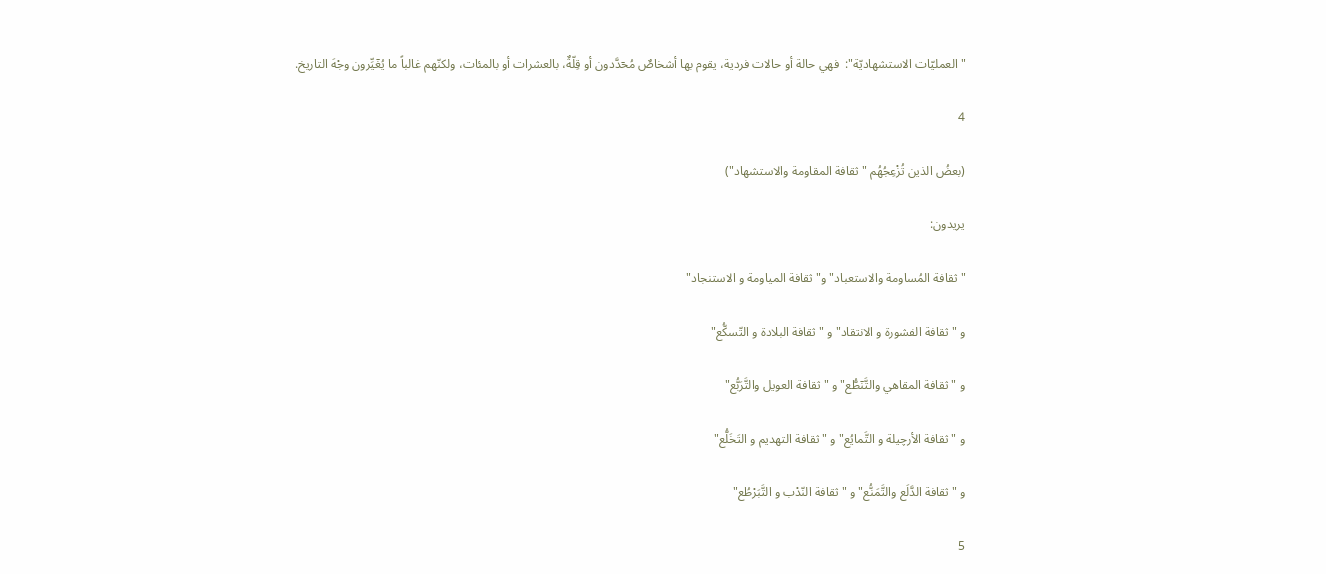"العمليّات الاستشهاديّة":  فهي حالة أو حالات فردية، يقوم بها أشخاصٌ مُحٓدَّدون أو قِلّةٌ، بالعشرات أو بالمئات، ولكنّهم غالباً ما يُغٓيِّرون وجْهَ التاريخ.

4

(بعضُ الذين تُزْعِجُهُم "ثقافة المقاومة والاستشهاد")

يريدون:

"ثقافة المُساومة والاستعباد" و"ثقافة المياومة و الاستنجاد"

و "ثقافة الفشورة و الانتقاد" و "ثقافة البلادة و التّسكُّع"

و "ثقافة المقاهي والتَّنٓطُّع" و "ثقافة العويل والتَّرَبُّع"

و "ثقافة الأرچيلة و التَّمايُع" و "ثقافة التهديم و التَخَلُّع"

و "ثقافة الدَّلَع والتَّمَنُّع" و "ثقافة النّدْب و التَّبَرْطُع"

5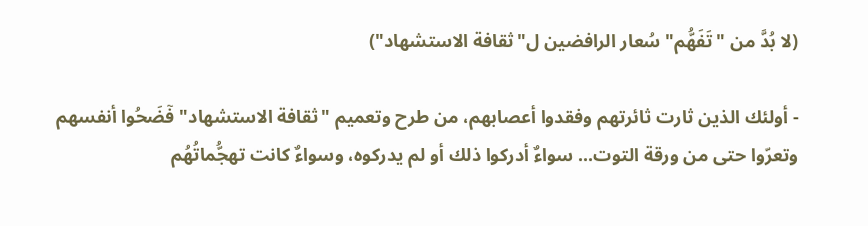(لا بُدَّ من "تَفَهُّم" سُعار الرافضين ل"ثقافة الاستشهاد")

- أولئك الذين ثارت ثائرتهم وفقدوا أعصابهم، من طرح وتعميم "ثقافة الاستشهاد" فٓضَحُوا أنفسهم وتعرّوا حتى من ورقة التوت... سواءٌ أدركوا ذلك أو لم يدركوه، وسواءٌ كانت تهجُّماتُهُم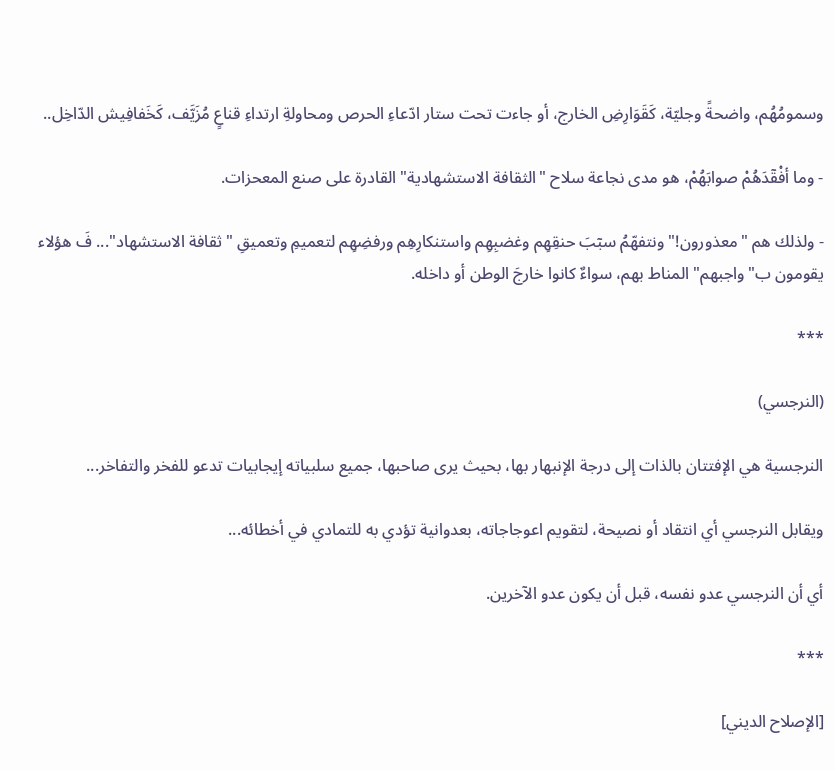وسمومُهُم، واضحةً وجليّة، كَقَوَارِضِ الخارج، أو جاءت تحت ستار ادّعاءِ الحرص ومحاولةِ ارتداءِ قناعٍ مُزَيَّف، كَخَفافِيش الدّاخِل..

- وما أفْقٓدَهُمْ صوابَهُمْ، هو مدى نجاعة سلاح "الثقافة الاستشهادية" القادرة على صنع المعحزات.

- ولذلك هم "معذورون!" ونتفهّمُ سبٓبَ حنقِهِم وغضبِهِم واستنكارِهِم ورفضِهِم لتعميمِ وتعميقِ "ثقافة الاستشهاد"... فَ هؤلاء يقومون ب"واجبهم" المناط بهم، سواءٌ كانوا خارجَ الوطن أو داخله.

***

(النرجسي)

النرجسية هي الإفتتان بالذات إلى درجة الإنبهار بها، بحيث يرى صاحبها، جميع سلبياته إيجابيات تدعو للفخر والتفاخر...

ويقابل النرجسي أي انتقاد أو نصيحة، لتقويم اعوجاجاته، بعدوانية تؤدي به للتمادي في أخطائه...

أي أن النرجسي عدو نفسه، قبل أن يكون عدو الآخرين.

***

[الإصلاح الديني]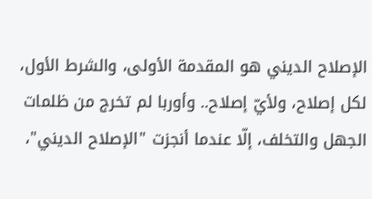الإصلاح الديني هو المقدمة الأولى، والشرط الأول، لكل إصلاح، ولأيّ إصلاح.. وأوربا لم تخرج من ظلمات الجهل والتخلف، إلّا عندما أنجزت "الإصلاح الديني"،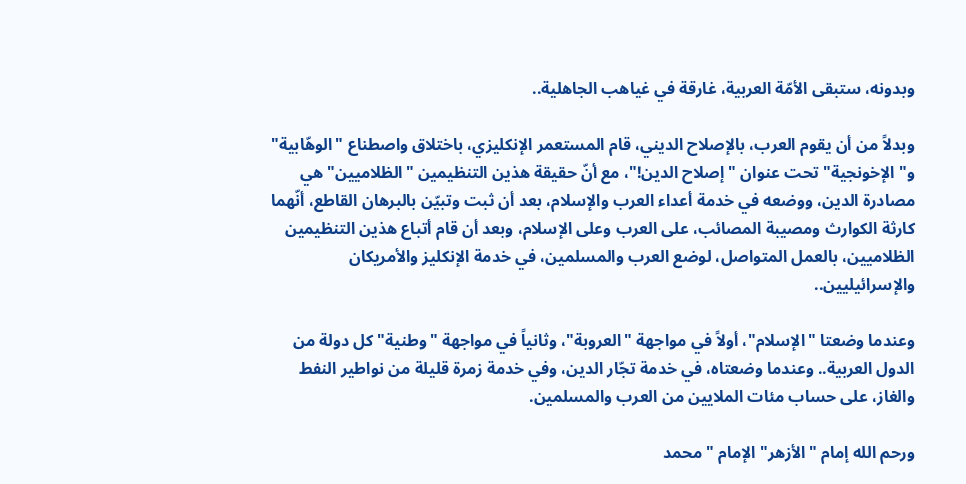وبدونه، ستبقى الأمّة العربية، غارقة في غياهب الجاهلية..

وبدلاً من أن يقوم العرب، بالإصلاح الديني، قام المستعمر الإنكليزي، باختلاق واصطناع "الوهّابية" و"الإخونجية" تحت عنوان "إصلاح الدين!"، مع أنّ حقيقة هذين التنظيمين "الظلاميين" هي مصادرة الدين، ووضعه في خدمة أعداء العرب والإسلام، بعد أن ثبت وتبيّن بالبرهان القاطع، أنّهما كارثة الكوارث ومصيبة المصائب، على العرب وعلى الإسلام، وبعد أن قام أتباع هذين التنظيمين الظلاميين، بالعمل المتواصل، لوضع العرب والمسلمين، في خدمة الإنكليز والأمريكان والإسرائيليين..

وعندما وضعتا "الإسلام"، أولاً في مواجهة "العروبة"، وثانياً في مواجهة "وطنية" كل دولة من الدول العربية.. وعندما وضعتاه، في خدمة تجّار الدين، وفي خدمة زمرة قليلة من نواطير النفط والغاز، على حساب مئات الملايين من العرب والمسلمين.

ورحم الله إمام "الأزهر" الإمام "محمد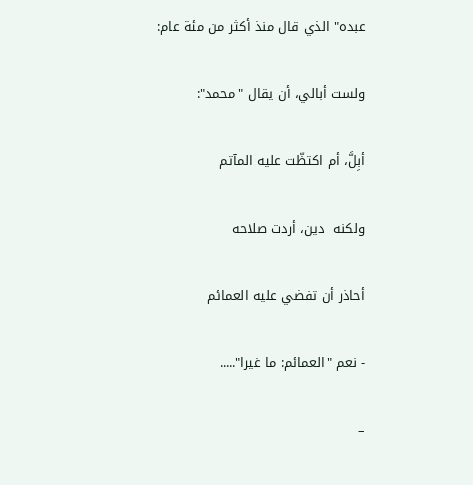عبده" الذي قال منذ أكثر من مئة عام:

ولست أبالي، أن يقال "محمد":

أبِلَّ، أم اكتظّت عليه المآتم

ولكنه  دين، أردت صلاحه

أحاذر أن تفضي عليه العمائم

- نعم "العمائم: ما غيرا".....

–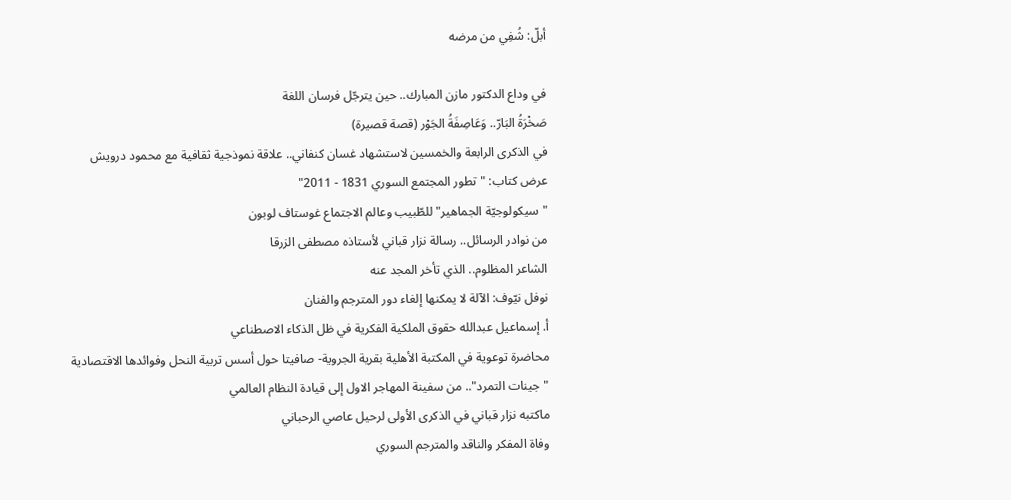أبلّ: شُفِي من مرضه

في وداع الدكتور مازن المبارك.. حين يترجّل فرسان اللغة
صَخْرَةُ البَارّ.. وَعَاصِفَةُ الجَوْر (قصة قصيرة)
في الذكرى الرابعة والخمسين لاستشهاد غسان كنفاني.. علاقة نموذجية ثقافية مع محمود درويش
عرض كتاب: "تطور المجتمع السوري 1831 - 2011"
"سيكولوجيّة الجماهير" للطّبيب وعالم الاجتماع غوستاف لوبون
من نوادر الرسائل.. رسالة نزار قباني لأستاذه مصطفى الزرقا
الشاعر المظلوم.. الذي تأخر المجد عنه
نوفل نيّوف: الآلة لا يمكنها إلغاء دور المترجم والفنان
أ. إسماعيل عبدالله حقوق الملكية الفكرية في ظل الذكاء الاصطناعي
محاضرة توعوية في المكتبة الأهلية بقرية الجروية- صافيتا حول أسس تربية النحل وفوائدها الاقتصادية
"جينات التمرد".. من سفينة المهاجر الاول إلى قيادة النظام العالمي
ماكتبه نزار قباني في الذكرى الأولى لرحيل عاصي الرحباني
وفاة المفكر والناقد والمترجم السوري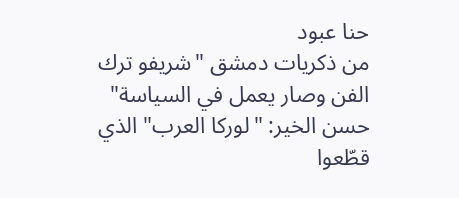حنا عبود
من ذكريات دمشق "شريفو ترك الفن وصار يعمل في السياسة"
حسن الخير: "لوركا العرب" الذي قطّعوا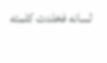لسانه فخلدت كلمته